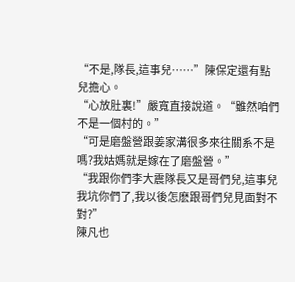“不是,隊長,這事兒……”陳保定還有點兒擔心。
“心放肚裏!”嚴寬直接說道。“雖然咱們不是一個村的。”
“可是磨盤營跟姜家溝很多來往關系不是嗎?我姑媽就是嫁在了磨盤營。”
“我跟你們李大震隊長又是哥們兒,這事兒我坑你們了,我以後怎麽跟哥們兒見面對不對?”
陳凡也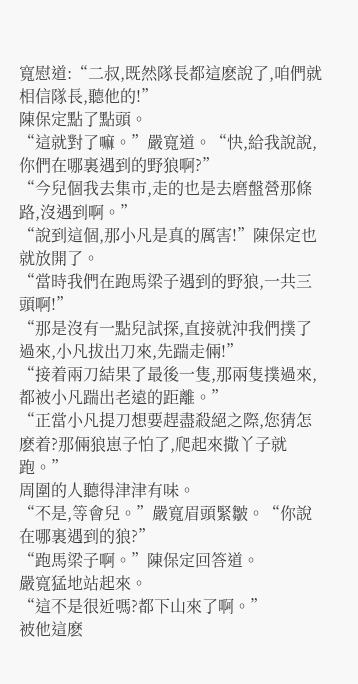寬慰道:“二叔,既然隊長都這麽說了,咱們就相信隊長,聽他的!”
陳保定點了點頭。
“這就對了嘛。”嚴寬道。“快,給我說說,你們在哪裏遇到的野狼啊?”
“今兒個我去集市,走的也是去磨盤營那條路,沒遇到啊。”
“說到這個,那小凡是真的厲害!”陳保定也就放開了。
“當時我們在跑馬梁子遇到的野狼,一共三頭啊!”
“那是沒有一點兒試探,直接就沖我們撲了過來,小凡拔出刀來,先踹走倆!”
“接着兩刀結果了最後一隻,那兩隻撲過來,都被小凡踹出老遠的距離。”
“正當小凡提刀想要趕盡殺絕之際,您猜怎麽着?那倆狼崽子怕了,爬起來撒丫子就跑。”
周圍的人聽得津津有味。
“不是,等會兒。”嚴寬眉頭緊皺。“你說在哪裏遇到的狼?”
“跑馬梁子啊。”陳保定回答道。
嚴寬猛地站起來。
“這不是很近嗎?都下山來了啊。”
被他這麽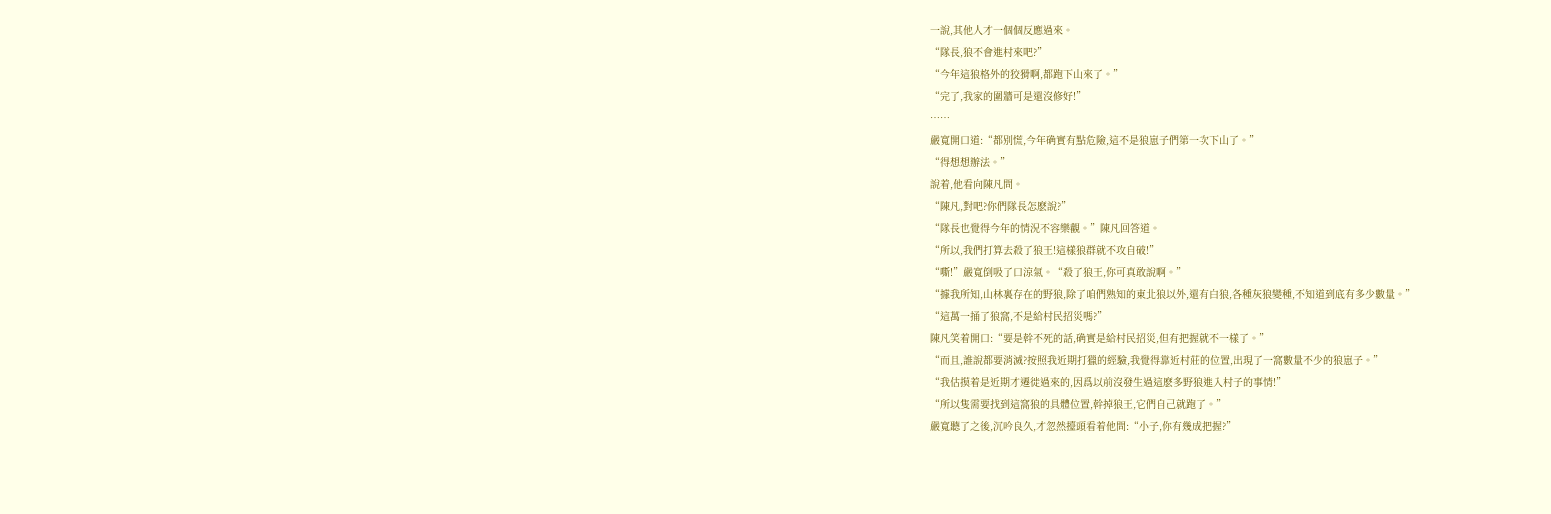一說,其他人才一個個反應過來。
“隊長,狼不會進村來吧?”
“今年這狼格外的狡猾啊,都跑下山來了。”
“完了,我家的圍牆可是還沒修好!”
……
嚴寬開口道:“都别慌,今年确實有點危險,這不是狼崽子們第一次下山了。”
“得想想辦法。”
說着,他看向陳凡問。
“陳凡,對吧?你們隊長怎麽說?”
“隊長也覺得今年的情況不容樂觀。”陳凡回答道。
“所以,我們打算去殺了狼王!這樣狼群就不攻自破!”
“嘶!”嚴寬倒吸了口涼氣。“殺了狼王,你可真敢說啊。”
“據我所知,山林裏存在的野狼,除了咱們熟知的東北狼以外,還有白狼,各種灰狼變種,不知道到底有多少數量。”
“這萬一捅了狼窩,不是給村民招災嗎?”
陳凡笑着開口:“要是幹不死的話,确實是給村民招災,但有把握就不一樣了。”
“而且,誰說都要消滅?按照我近期打獵的經驗,我覺得靠近村莊的位置,出現了一窩數量不少的狼崽子。”
“我估摸着是近期才遷徙過來的,因爲以前沒發生過這麽多野狼進入村子的事情!”
“所以隻需要找到這窩狼的具體位置,幹掉狼王,它們自己就跑了。”
嚴寬聽了之後,沉吟良久,才忽然擡頭看着他問:“小子,你有幾成把握?”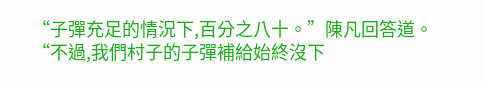“子彈充足的情況下,百分之八十。”陳凡回答道。
“不過,我們村子的子彈補給始終沒下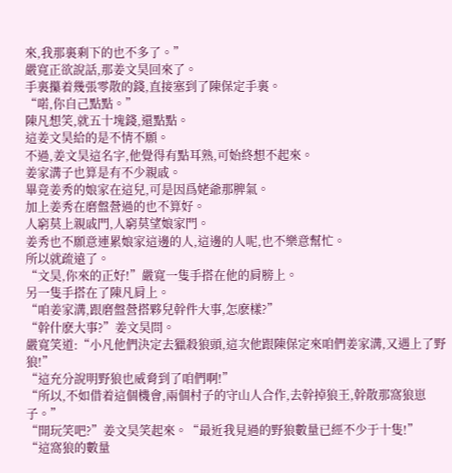來,我那裏剩下的也不多了。”
嚴寬正欲說話,那姜文昊回來了。
手裏攥着幾張零散的錢,直接塞到了陳保定手裏。
“喏,你自己點點。”
陳凡想笑,就五十塊錢,還點點。
這姜文昊給的是不情不願。
不過,姜文昊這名字,他覺得有點耳熟,可始終想不起來。
姜家溝子也算是有不少親戚。
畢竟姜秀的娘家在這兒,可是因爲姥爺那脾氣。
加上姜秀在磨盤營過的也不算好。
人窮莫上親戚門,人窮莫望娘家門。
姜秀也不願意連累娘家這邊的人,這邊的人呢,也不樂意幫忙。
所以就疏遠了。
“文昊,你來的正好!”嚴寬一隻手搭在他的肩膀上。
另一隻手搭在了陳凡肩上。
“咱姜家溝,跟磨盤營搭夥兒幹件大事,怎麽樣?”
“幹什麽大事?”姜文昊問。
嚴寬笑道:“小凡他們決定去獵殺狼頭,這次他跟陳保定來咱們姜家溝,又遇上了野狼!”
“這充分說明野狼也威脅到了咱們啊!”
“所以,不如借着這個機會,兩個村子的守山人合作,去幹掉狼王,幹散那窩狼崽子。”
“開玩笑吧?”姜文昊笑起來。“最近我見過的野狼數量已經不少于十隻!”
“這窩狼的數量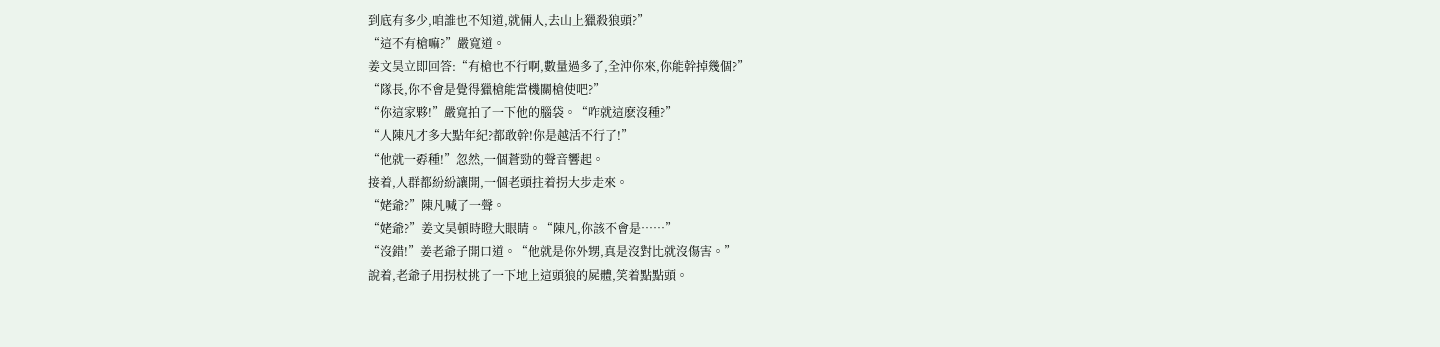到底有多少,咱誰也不知道,就倆人,去山上獵殺狼頭?”
“這不有槍嘛?”嚴寬道。
姜文昊立即回答:“有槍也不行啊,數量過多了,全沖你來,你能幹掉幾個?”
“隊長,你不會是覺得獵槍能當機關槍使吧?”
“你這家夥!”嚴寬拍了一下他的腦袋。“咋就這麽沒種?”
“人陳凡才多大點年紀?都敢幹!你是越活不行了!”
“他就一孬種!”忽然,一個蒼勁的聲音響起。
接着,人群都紛紛讓開,一個老頭拄着拐大步走來。
“姥爺?”陳凡喊了一聲。
“姥爺?”姜文昊頓時瞪大眼睛。“陳凡,你該不會是……”
“沒錯!”姜老爺子開口道。“他就是你外甥,真是沒對比就沒傷害。”
說着,老爺子用拐杖挑了一下地上這頭狼的屍體,笑着點點頭。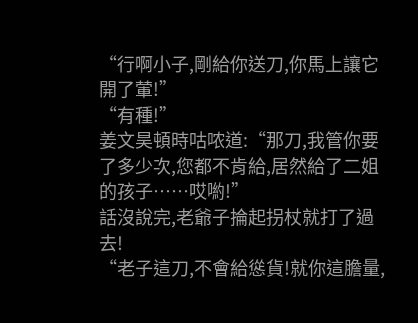“行啊小子,剛給你送刀,你馬上讓它開了葷!”
“有種!”
姜文昊頓時咕哝道:“那刀,我管你要了多少次,您都不肯給,居然給了二姐的孩子……哎喲!”
話沒說完,老爺子掄起拐杖就打了過去!
“老子這刀,不會給慫貨!就你這膽量,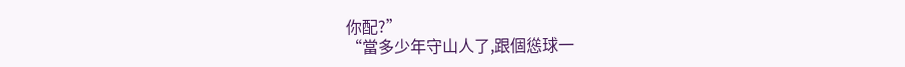你配?”
“當多少年守山人了,跟個慫球一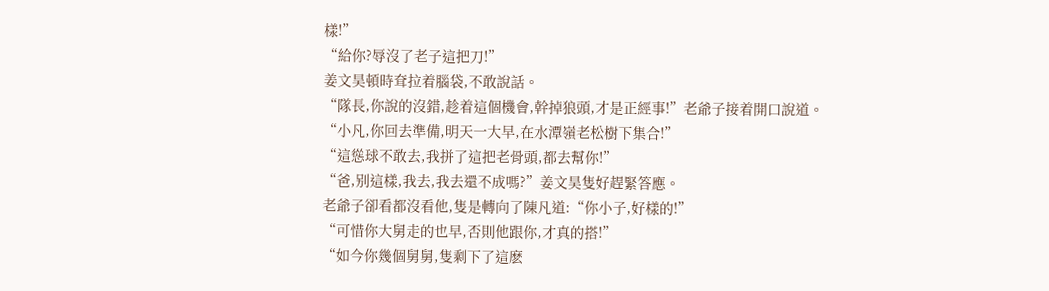樣!”
“給你?辱沒了老子這把刀!”
姜文昊頓時耷拉着腦袋,不敢說話。
“隊長,你說的沒錯,趁着這個機會,幹掉狼頭,才是正經事!”老爺子接着開口說道。
“小凡,你回去準備,明天一大早,在水潭嶺老松樹下集合!”
“這慫球不敢去,我拼了這把老骨頭,都去幫你!”
“爸,别這樣,我去,我去還不成嗎?”姜文昊隻好趕緊答應。
老爺子卻看都沒看他,隻是轉向了陳凡道:“你小子,好樣的!”
“可惜你大舅走的也早,否則他跟你,才真的搭!”
“如今你幾個舅舅,隻剩下了這麽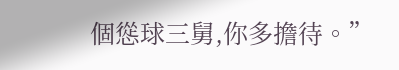個慫球三舅,你多擔待。”